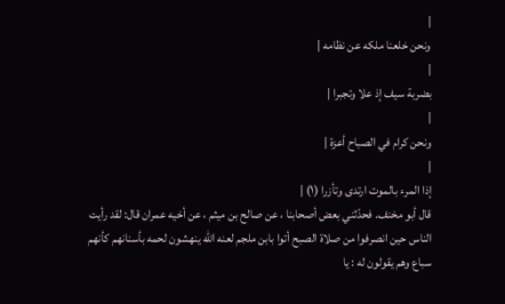|
ونحن خلعنا ملكه عن نظامه |
|
بضربة سيف إذ علا وتجبرا |
|
ونحن كرام في الصباح أعزة |
|
إذا المرء بالموت ارتدى وتأزرا (١) |
قال أبو مخنف. فحدّثني بعض أصحابنا ، عن صالح بن ميثم ، عن أخيه عمران قال: لقد رأيت الناس حين انصرفوا من صلاة الصبح أتوا بابن ملجم لعنه الله ينهشون لحمه بأسنانهم كأنهم سباع وهم يقولون له : يا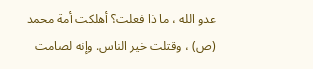عدو الله ، ما ذا فعلت؟ أهلكت أمة محمد (ص) ، وقتلت خير الناس. وإنه لصامت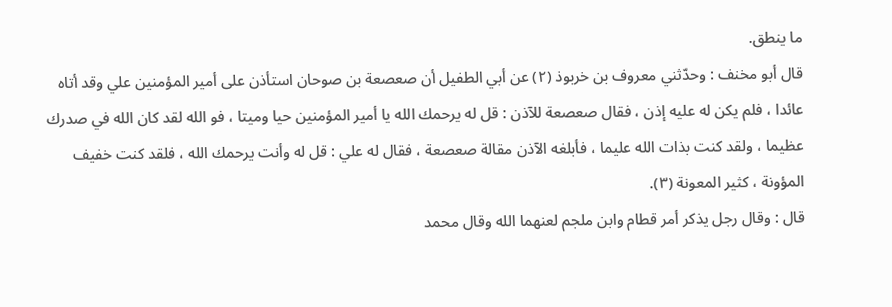ما ينطق.
قال أبو مخنف : وحدّثني معروف بن خربوذ (٢) عن أبي الطفيل أن صعصعة بن صوحان استأذن على أمير المؤمنين علي وقد أتاه عائدا ، فلم يكن له عليه إذن ، فقال صعصعة للآذن : قل له يرحمك الله يا أمير المؤمنين حيا وميتا ، فو الله لقد كان الله في صدرك عظيما ، ولقد كنت بذات الله عليما ، فأبلغه الآذن مقالة صعصعة ، فقال له علي : قل له وأنت يرحمك الله ، فلقد كنت خفيف المؤونة ، كثير المعونة (٣).
قال : وقال رجل يذكر أمر قطام وابن ملجم لعنهما الله وقال محمد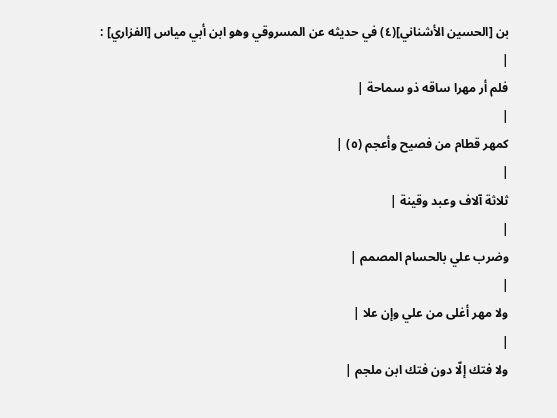بن [الحسين الأشناني](٤) في حديثه عن المسروقي وهو ابن أبي مياس [الفزاري] :
|
فلم أر مهرا ساقه ذو سماحة |
|
كمهر قطام من فصيح وأعجم (٥) |
|
ثلاثة آلاف وعبد وقينة |
|
وضرب علي بالحسام المصمم |
|
ولا مهر أغلى من علي وإن علا |
|
ولا فتك إلّا دون فتك ابن ملجم |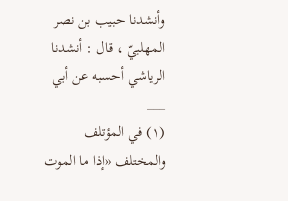وأنشدنا حبيب بن نصر المهلبيّ ، قال : أنشدنا الرياشي أحسبه عن أبي
___
(١) في المؤتلف والمختلف «إذا ما الموت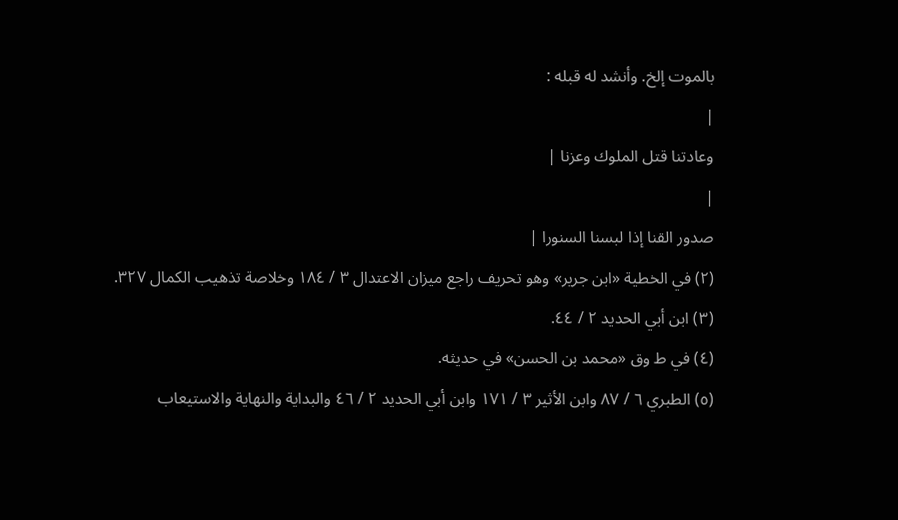بالموت إلخ. وأنشد له قبله :
|
وعادتنا قتل الملوك وعزنا |
|
صدور القنا إذا لبسنا السنورا |
(٢) في الخطية «ابن جرير» وهو تحريف راجع ميزان الاعتدال ٣ / ١٨٤ وخلاصة تذهيب الكمال ٣٢٧.
(٣) ابن أبي الحديد ٢ / ٤٤.
(٤) في ط وق «محمد بن الحسن» في حديثه.
(٥) الطبري ٦ / ٨٧ وابن الأثير ٣ / ١٧١ وابن أبي الحديد ٢ / ٤٦ والبداية والنهاية والاستيعاب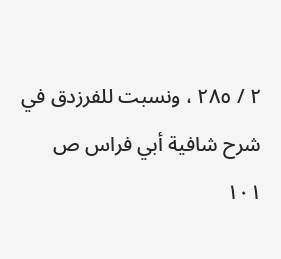٢ / ٢٨٥ ، ونسبت للفرزدق في شرح شافية أبي فراس ص ١٠١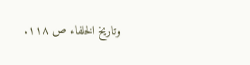وتاريخ الخلفاء ص ١١٨.